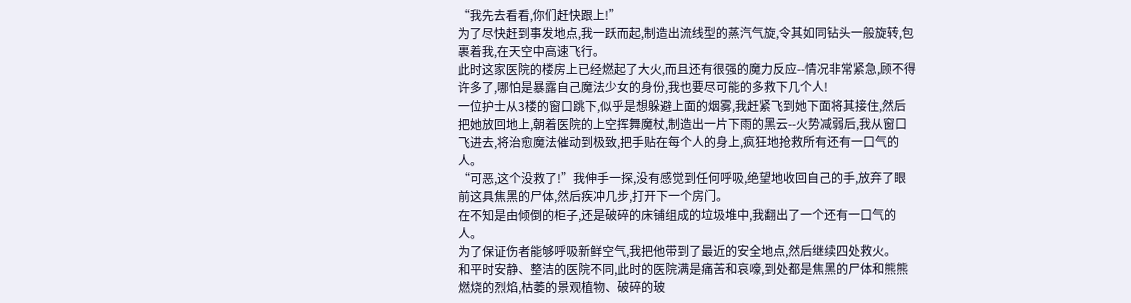“我先去看看,你们赶快跟上!”
为了尽快赶到事发地点,我一跃而起,制造出流线型的蒸汽气旋,令其如同钻头一般旋转,包裹着我,在天空中高速飞行。
此时这家医院的楼房上已经燃起了大火,而且还有很强的魔力反应--情况非常紧急,顾不得许多了,哪怕是暴露自己魔法少女的身份,我也要尽可能的多救下几个人!
一位护士从3楼的窗口跳下,似乎是想躲避上面的烟雾,我赶紧飞到她下面将其接住,然后把她放回地上,朝着医院的上空挥舞魔杖,制造出一片下雨的黑云--火势减弱后,我从窗口飞进去,将治愈魔法催动到极致,把手贴在每个人的身上,疯狂地抢救所有还有一口气的人。
“可恶,这个没救了!”我伸手一探,没有感觉到任何呼吸,绝望地收回自己的手,放弃了眼前这具焦黑的尸体,然后疾冲几步,打开下一个房门。
在不知是由倾倒的柜子,还是破碎的床铺组成的垃圾堆中,我翻出了一个还有一口气的人。
为了保证伤者能够呼吸新鲜空气,我把他带到了最近的安全地点,然后继续四处救火。
和平时安静、整洁的医院不同,此时的医院满是痛苦和哀嚎,到处都是焦黑的尸体和熊熊燃烧的烈焰,枯萎的景观植物、破碎的玻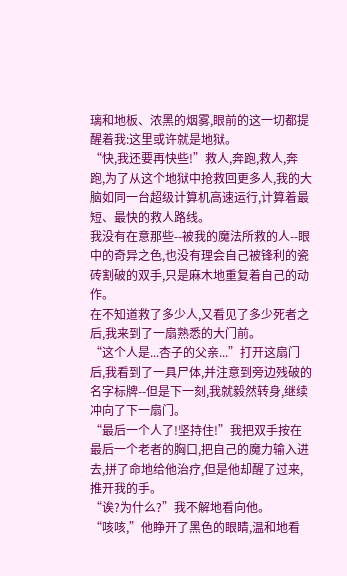璃和地板、浓黑的烟雾,眼前的这一切都提醒着我:这里或许就是地狱。
“快,我还要再快些!”救人,奔跑,救人,奔跑,为了从这个地狱中抢救回更多人,我的大脑如同一台超级计算机高速运行,计算着最短、最快的救人路线。
我没有在意那些--被我的魔法所救的人--眼中的奇异之色,也没有理会自己被锋利的瓷砖割破的双手,只是麻木地重复着自己的动作。
在不知道救了多少人,又看见了多少死者之后,我来到了一扇熟悉的大门前。
“这个人是...杏子的父亲...”打开这扇门后,我看到了一具尸体,并注意到旁边残破的名字标牌--但是下一刻,我就毅然转身,继续冲向了下一扇门。
“最后一个人了!坚持住!”我把双手按在最后一个老者的胸口,把自己的魔力输入进去,拼了命地给他治疗,但是他却醒了过来,推开我的手。
“诶?为什么?”我不解地看向他。
“咳咳,”他睁开了黑色的眼睛,温和地看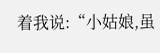着我说:“小姑娘,虽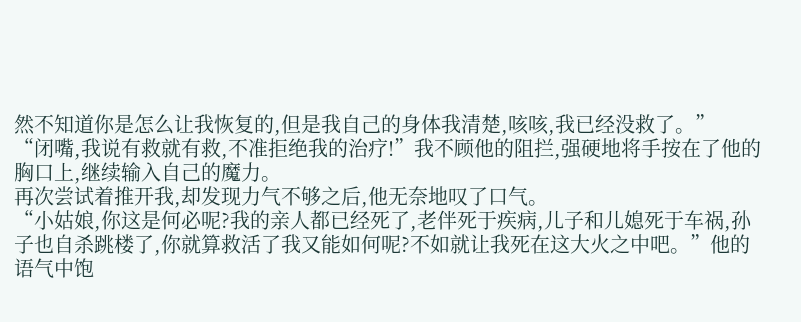然不知道你是怎么让我恢复的,但是我自己的身体我清楚,咳咳,我已经没救了。”
“闭嘴,我说有救就有救,不准拒绝我的治疗!”我不顾他的阻拦,强硬地将手按在了他的胸口上,继续输入自己的魔力。
再次尝试着推开我,却发现力气不够之后,他无奈地叹了口气。
“小姑娘,你这是何必呢?我的亲人都已经死了,老伴死于疾病,儿子和儿媳死于车祸,孙子也自杀跳楼了,你就算救活了我又能如何呢?不如就让我死在这大火之中吧。”他的语气中饱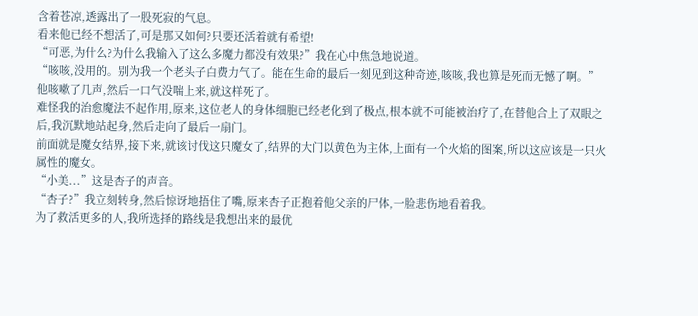含着苍凉,透露出了一股死寂的气息。
看来他已经不想活了,可是那又如何?只要还活着就有希望!
“可恶,为什么?为什么我输入了这么多魔力都没有效果?”我在心中焦急地说道。
“咳咳,没用的。别为我一个老头子白费力气了。能在生命的最后一刻见到这种奇迹,咳咳,我也算是死而无憾了啊。”他咳嗽了几声,然后一口气没喘上来,就这样死了。
难怪我的治愈魔法不起作用,原来,这位老人的身体细胞已经老化到了极点,根本就不可能被治疗了,在替他合上了双眼之后,我沉默地站起身,然后走向了最后一扇门。
前面就是魔女结界,接下来,就该讨伐这只魔女了,结界的大门以黄色为主体,上面有一个火焰的图案,所以这应该是一只火属性的魔女。
“小美...”这是杏子的声音。
“杏子?”我立刻转身,然后惊讶地捂住了嘴,原来杏子正抱着他父亲的尸体,一脸悲伤地看着我。
为了救活更多的人,我所选择的路线是我想出来的最优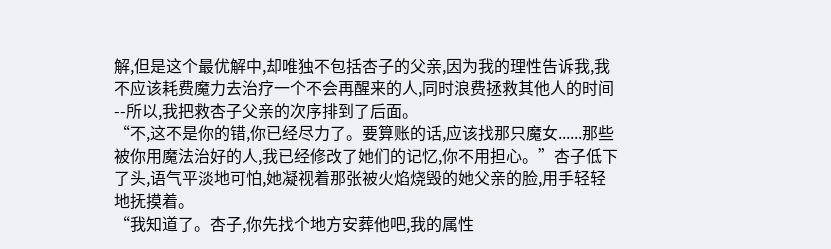解,但是这个最优解中,却唯独不包括杏子的父亲,因为我的理性告诉我,我不应该耗费魔力去治疗一个不会再醒来的人,同时浪费拯救其他人的时间--所以,我把救杏子父亲的次序排到了后面。
“不,这不是你的错,你已经尽力了。要算账的话,应该找那只魔女......那些被你用魔法治好的人,我已经修改了她们的记忆,你不用担心。”杏子低下了头,语气平淡地可怕,她凝视着那张被火焰烧毁的她父亲的脸,用手轻轻地抚摸着。
“我知道了。杏子,你先找个地方安葬他吧,我的属性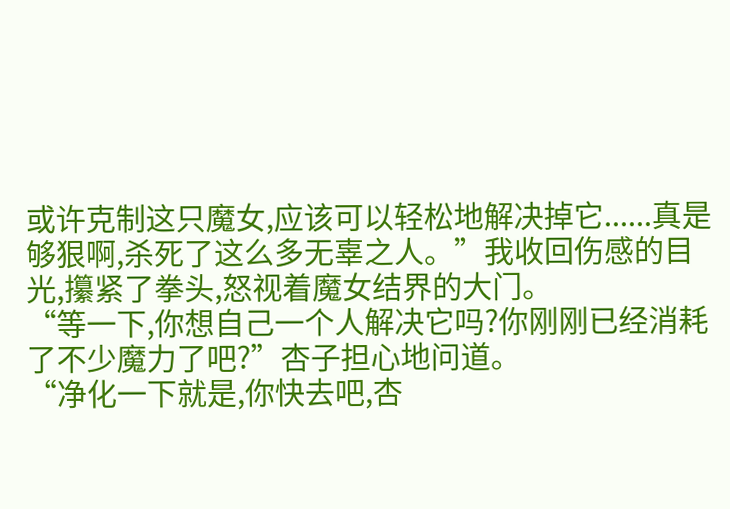或许克制这只魔女,应该可以轻松地解决掉它......真是够狠啊,杀死了这么多无辜之人。”我收回伤感的目光,攥紧了拳头,怒视着魔女结界的大门。
“等一下,你想自己一个人解决它吗?你刚刚已经消耗了不少魔力了吧?”杏子担心地问道。
“净化一下就是,你快去吧,杏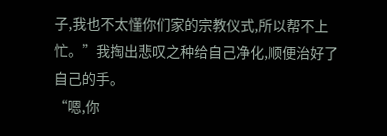子,我也不太懂你们家的宗教仪式,所以帮不上忙。”我掏出悲叹之种给自己净化,顺便治好了自己的手。
“嗯,你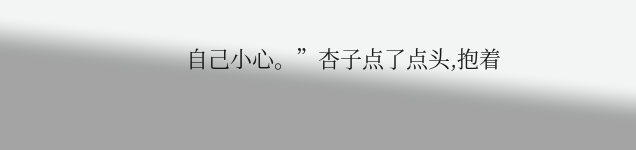自己小心。”杏子点了点头,抱着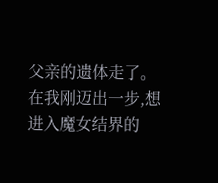父亲的遗体走了。
在我刚迈出一步,想进入魔女结界的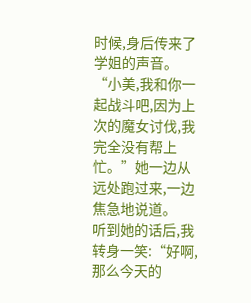时候,身后传来了学姐的声音。
“小美,我和你一起战斗吧,因为上次的魔女讨伐,我完全没有帮上忙。”她一边从远处跑过来,一边焦急地说道。
听到她的话后,我转身一笑:“好啊,那么今天的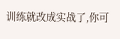训练就改成实战了,你可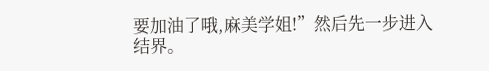要加油了哦,麻美学姐!”然后先一步进入结界。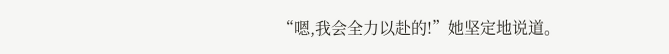“嗯,我会全力以赴的!”她坚定地说道。